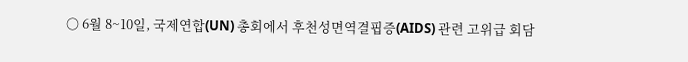〇 6월 8~10일, 국제연합(UN) 총회에서 후천성면역결핍증(AIDS) 관련 고위급 회담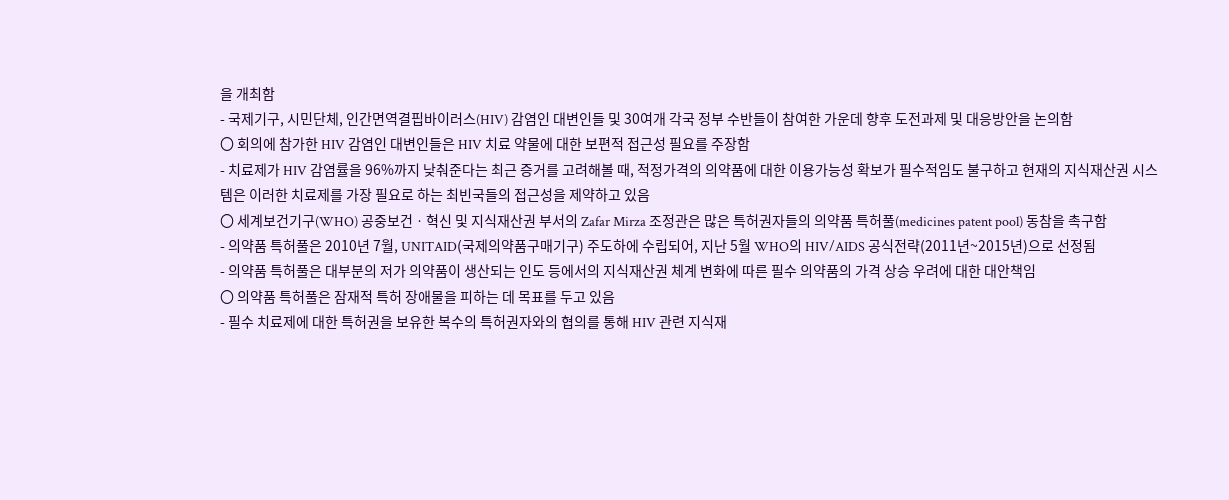을 개최함
- 국제기구, 시민단체, 인간면역결핍바이러스(HIV) 감염인 대변인들 및 30여개 각국 정부 수반들이 참여한 가운데 향후 도전과제 및 대응방안을 논의함
〇 회의에 참가한 HIV 감염인 대변인들은 HIV 치료 약물에 대한 보편적 접근성 필요를 주장함
- 치료제가 HIV 감염률을 96%까지 낮춰준다는 최근 증거를 고려해볼 때, 적정가격의 의약품에 대한 이용가능성 확보가 필수적임도 불구하고 현재의 지식재산권 시스템은 이러한 치료제를 가장 필요로 하는 최빈국들의 접근성을 제약하고 있음
〇 세계보건기구(WHO) 공중보건ㆍ혁신 및 지식재산권 부서의 Zafar Mirza 조정관은 많은 특허권자들의 의약품 특허풀(medicines patent pool) 동참을 촉구함
- 의약품 특허풀은 2010년 7월, UNITAID(국제의약품구매기구) 주도하에 수립되어, 지난 5월 WHO의 HIV/AIDS 공식전략(2011년~2015년)으로 선정됨
- 의약품 특허풀은 대부분의 저가 의약품이 생산되는 인도 등에서의 지식재산권 체계 변화에 따른 필수 의약품의 가격 상승 우려에 대한 대안책임
〇 의약품 특허풀은 잠재적 특허 장애물을 피하는 데 목표를 두고 있음
- 필수 치료제에 대한 특허권을 보유한 복수의 특허권자와의 협의를 통해 HIV 관련 지식재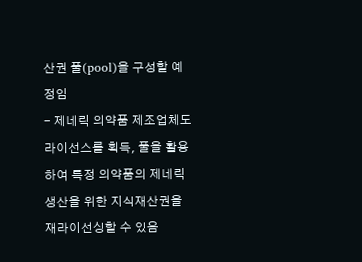산권 풀(pool)을 구성할 예정임
- 제네릭 의약품 제조업체도 라이선스를 획득, 풀을 활용하여 특정 의약품의 제네릭 생산을 위한 지식재산권을 재라이선싱할 수 있음